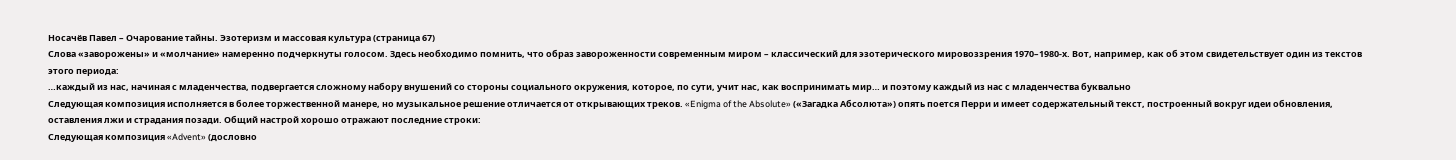Носачёв Павел – Очарование тайны. Эзотеризм и массовая культура (страница 67)
Слова «заворожены» и «молчание» намеренно подчеркнуты голосом. Здесь необходимо помнить, что образ завороженности современным миром – классический для эзотерического мировоззрения 1970–1980‐х. Вот, например, как об этом свидетельствует один из текстов этого периода:
…каждый из нас, начиная с младенчества, подвергается сложному набору внушений со стороны социального окружения, которое, по сути, учит нас, как воспринимать мир… и поэтому каждый из нас с младенчества буквально
Следующая композиция исполняется в более торжественной манере, но музыкальное решение отличается от открывающих треков. «Enigma of the Absolute» («Загадка Абсолюта») опять поется Перри и имеет содержательный текст, построенный вокруг идеи обновления, оставления лжи и страдания позади. Общий настрой хорошо отражают последние строки:
Следующая композиция «Advent» (дословно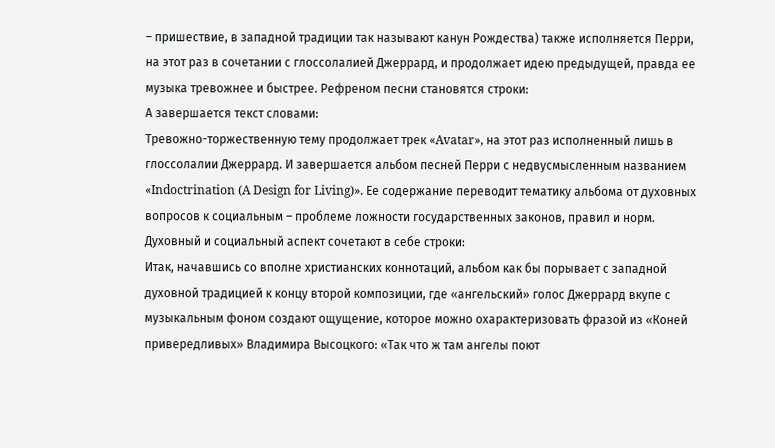– пришествие, в западной традиции так называют канун Рождества) также исполняется Перри, на этот раз в сочетании с глоссолалией Джеррард, и продолжает идею предыдущей, правда ее музыка тревожнее и быстрее. Рефреном песни становятся строки:
А завершается текст словами:
Тревожно-торжественную тему продолжает трек «Avatar», на этот раз исполненный лишь в глоссолалии Джеррард. И завершается альбом песней Перри с недвусмысленным названием «Indoctrination (A Design for Living)». Ее содержание переводит тематику альбома от духовных вопросов к социальным – проблеме ложности государственных законов, правил и норм. Духовный и социальный аспект сочетают в себе строки:
Итак, начавшись со вполне христианских коннотаций, альбом как бы порывает с западной духовной традицией к концу второй композиции, где «ангельский» голос Джеррард вкупе с музыкальным фоном создают ощущение, которое можно охарактеризовать фразой из «Коней привередливых» Владимира Высоцкого: «Так что ж там ангелы поют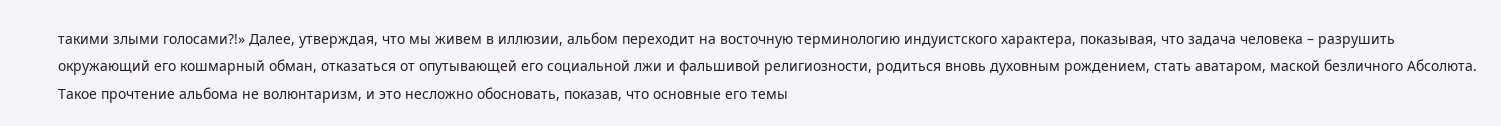такими злыми голосами?!» Далее, утверждая, что мы живем в иллюзии, альбом переходит на восточную терминологию индуистского характера, показывая, что задача человека – разрушить окружающий его кошмарный обман, отказаться от опутывающей его социальной лжи и фальшивой религиозности, родиться вновь духовным рождением, стать аватаром, маской безличного Абсолюта.
Такое прочтение альбома не волюнтаризм, и это несложно обосновать, показав, что основные его темы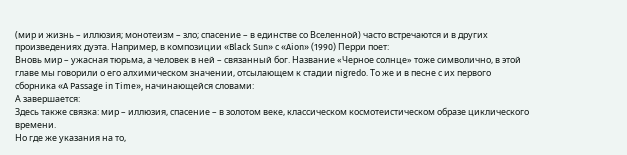(мир и жизнь – иллюзия; монотеизм – зло; спасение – в единстве со Вселенной) часто встречаются и в других произведениях дуэта. Например, в композиции «Black Sun» с «Aion» (1990) Перри поет:
Вновь мир – ужасная тюрьма, а человек в ней – связанный бог. Название «Черное солнце» тоже символично, в этой главе мы говорили о его алхимическом значении, отсылающем к стадии nigredo. То же и в песне с их первого сборника «A Passage in Time», начинающейся словами:
А завершается:
Здесь также связка: мир – иллюзия, спасение – в золотом веке, классическом космотеистическом образе циклического времени.
Но где же указания на то,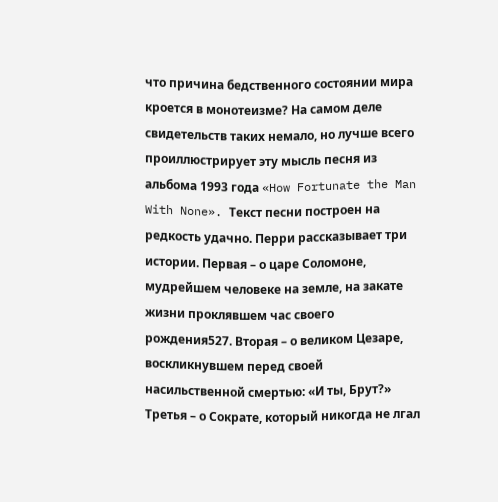что причина бедственного состоянии мира кроется в монотеизме? На самом деле свидетельств таких немало, но лучше всего проиллюстрирует эту мысль песня из альбома 1993 года «How Fortunate the Man With None». Текст песни построен на редкость удачно. Перри рассказывает три истории. Первая – о царе Соломоне, мудрейшем человеке на земле, на закате жизни проклявшем час своего рождения527. Вторая – о великом Цезаре, воскликнувшем перед своей насильственной смертью: «И ты, Брут?» Третья – о Сократе, который никогда не лгал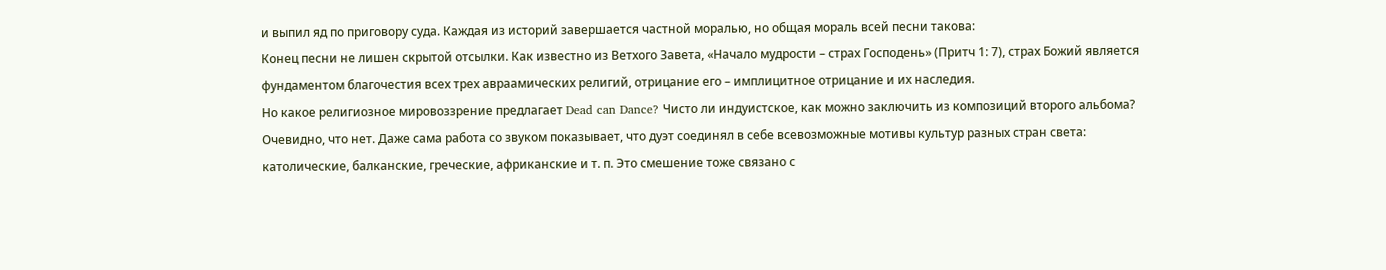и выпил яд по приговору суда. Каждая из историй завершается частной моралью, но общая мораль всей песни такова:
Конец песни не лишен скрытой отсылки. Как известно из Ветхого Завета, «Начало мудрости – страх Господень» (Притч 1: 7), страх Божий является фундаментом благочестия всех трех авраамических религий, отрицание его – имплицитное отрицание и их наследия.
Но какое религиозное мировоззрение предлагает Dead can Dance? Чисто ли индуистское, как можно заключить из композиций второго альбома? Очевидно, что нет. Даже сама работа со звуком показывает, что дуэт соединял в себе всевозможные мотивы культур разных стран света: католические, балканские, греческие, африканские и т. п. Это смешение тоже связано с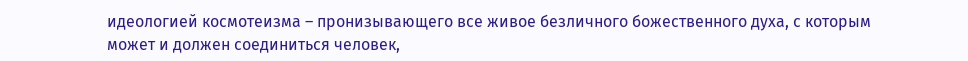идеологией космотеизма – пронизывающего все живое безличного божественного духа, с которым может и должен соединиться человек,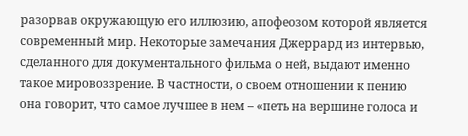разорвав окружающую его иллюзию, апофеозом которой является современный мир. Некоторые замечания Джеррард из интервью, сделанного для документального фильма о ней, выдают именно такое мировоззрение. В частности, о своем отношении к пению она говорит, что самое лучшее в нем – «петь на вершине голоса и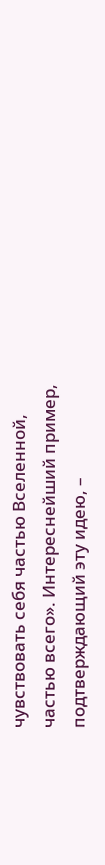чувствовать себя частью Вселенной, частью всего». Интереснейший пример, подтверждающий эту идею, –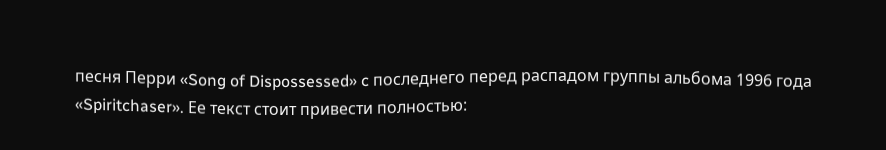песня Перри «Song of Dispossessed» c последнего перед распадом группы альбома 1996 года «Spiritchaser». Ее текст стоит привести полностью: